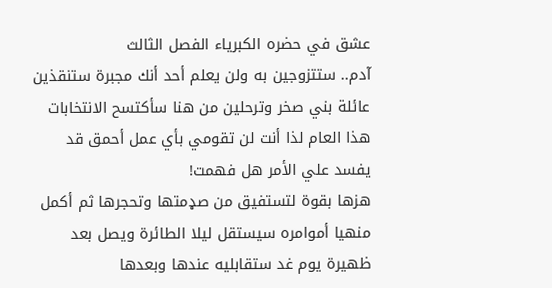عشق في حضره الكبرياء الفصل الثالث
آدم.. ستتزوجين به ولن يعلم أحد أنك مجبرة ستنقذين عائلة بني صخر وترحلين من هنا سأكتسح الانتخابات هذا العام لذا أنت لن تقومي بأي عمل أحمق قد يفسد علي الأمر هل فهمت!
هزها بقوة لتستفيق من صډمتها وتحجرها ثم أكمل منهيا أموامره سيستقل ليلا الطائرة ويصل بعد ظهيرة يوم غد ستقابليه عندها وبعدها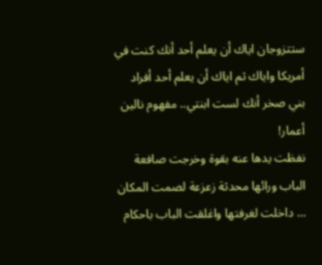ستتزوجان اياك أن يعلم أحد أنك كنت في أمريكا واياك ثم اياك أن يعلم أحد أفراد بني صخر أنك لست ابنتي.. مفهوم نالين أعمار!
نفظت يدها عنه بقوة وخرجت صافعة الباب ورائها محدثة زعزعة لصمت المكان ... داخلت لغرفتها واغلقت الباب باحكام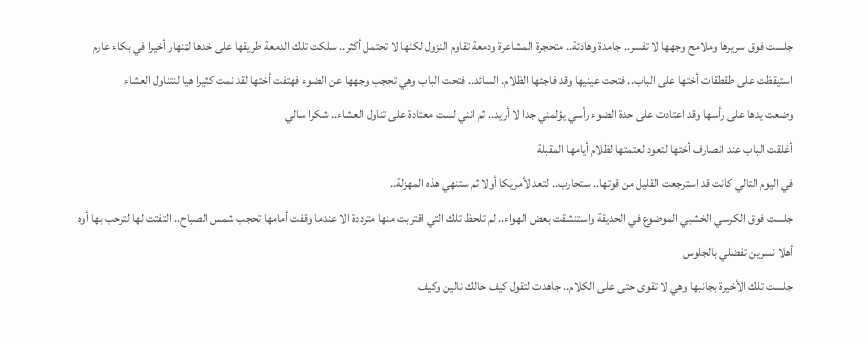جلست فوق سريرها وملامح وجهها لا تفسر.. جامدة وهادئة.. متحجرة المشاعرة ودمعة تقاوم النزول لكنها لا تحتمل أكثر.. سلكت تلك الدمعة طريقها على خدها لټنهار أخيرا في بكاء عارم
استيقظت على طقطقات أختها على الباب.. فتحت عينيها وقد فاجئها الظلام. السائد.. فتحت الباب وهي تحجب وجهها عن الضوء فهتفت أختها لقد نمت كثيرا هيا لنتناول العشاء
وضعت يدها على رأسها وقد اعتادت على حدة الضوء رأسي يؤلمني جدا لا أريد.. ثم انني لست معتادة على تناول العشاء.. شكرا سالي
أغلقت الباب عند انصارف أختها لتعود لعتمتها لظلام أيامها المقبلة
في اليوم التالي كانت قد استرجعت القليل من قوتها.. ستحارب.. لتعد لأمريكا أولا ثم ستنهي هذه المهزلة..
جلست فوق الكرسي الخشبي الموضوع في الحديقة واستنشقت بعض الهواء.. لم تلحظ تلك التي اقتربت منها مترددة الا عندما وقفت أمامها تحجب شمس الصباح.. التفتت لها لترحب بها أوه أهلا نسرين تفضلي بالجلوس
جلست تلك الأخيرة بجانبها وهي لا تقوى حتى على الكلام.. جاهدت لتقول كيف حالك نالين وكيف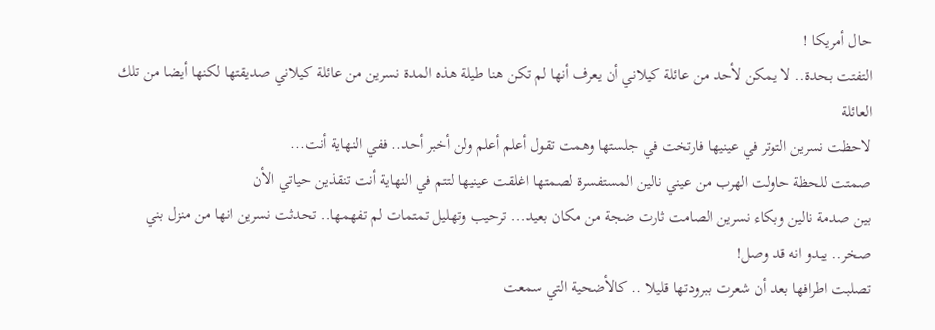حال أمريكا !
التفتت بحدة.. لا يمكن لأحد من عائلة كيلاني أن يعرف أنها لم تكن هنا طيلة هذه المدة نسرين من عائلة كيلاني صديقتها لكنها أيضا من تلك العائلة
لاحظت نسرين التوتر في عينيها فارتخت في جلستها وهمت تقول أعلم أعلم ولن أخبر أحد.. ففي النهاية أنت...
صمتت للحظة حاولت الهرب من عيني نالين المستفسرة لصمتها اغلقت عينيها لتتم في النهاية أنت تنقذين حياتي الأن
بين صدمة نالين وبكاء نسرين الصامت ثارت ضجة من مكان بعيد... ترحيب وتهليل تمتمات لم تفهمها.. تحدثت نسرين انها من منزل بني صخر.. يبدو انه قد وصل!
تصلبت اطرافها بعد أن شعرت ببرودتها قليلا .. كالأضحية التي سمعت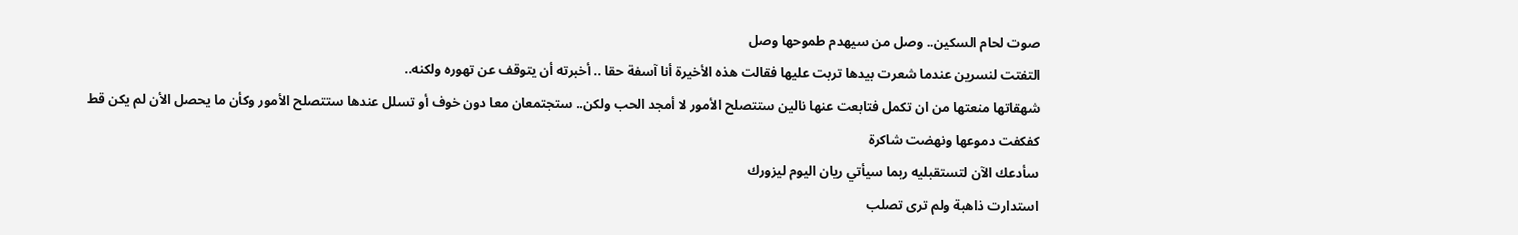صوت لحام السکين.. وصل من سيهدم طموحها وصل
التفتت لنسرين عندما شعرت بيدها تربت عليها فقالت هذه الأخيرة أنا آسفة حقا .. أخبرته أن يتوقف عن تهوره ولكنه..
شهقاتها منعتها من ان تكمل فتابعت عنها نالين ستتصلح الأمور لا أمجد الحب ولكن.. ستجتمعان معا دون خوف أو تسلل عندها ستتصلح الأمور وكأن ما يحصل الأن لم يكن قط
كفكفت دموعها ونهضت شاكرة
سأدعك الآن لتستقبليه ربما سيأتي ريان اليوم ليزورك
استدارت ذاهبة ولم ترى تصلب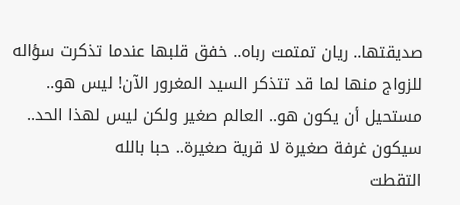صديقتها.. ريان تمتمت رباه.. خفق قلبها عندما تذكرت سؤاله للزواج منها لما قد تتذكر السيد المغرور الآن! ليس هو.. مستحيل أن يكون هو.. العالم صغير ولكن ليس لهذا الحد.. سيكون غرفة صغيرة لا قرية صغيرة.. حبا بالله
التقطت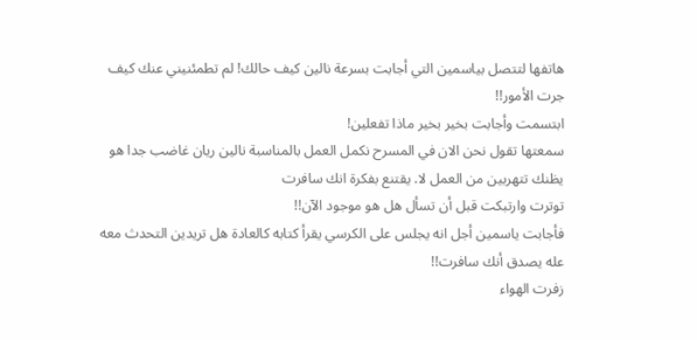هاتفها لتتصل بياسمين التي أجابت بسرعة نالين كيف حالك! لم تطمئنيني عنك كيف جرت الأمور!!
ابتسمت وأجابت بخير بخير ماذا تفعلين!
سمعتها تقول نحن الان في المسرح نكمل العمل بالمناسبة نالين ريان غاضب جدا هو يظنك تتهربين من العمل لا. يقتنع بفكرة انك سافرت
توترت وارتبكت قبل أن تسأل هل هو موجود الآن!!
فأجابت ياسمين أجل انه يجلس على الكرسي يقرأ كتابه كالعادة هل تريدين التحدث معه عله يصدق أنك سافرت!!
زفرت الهواء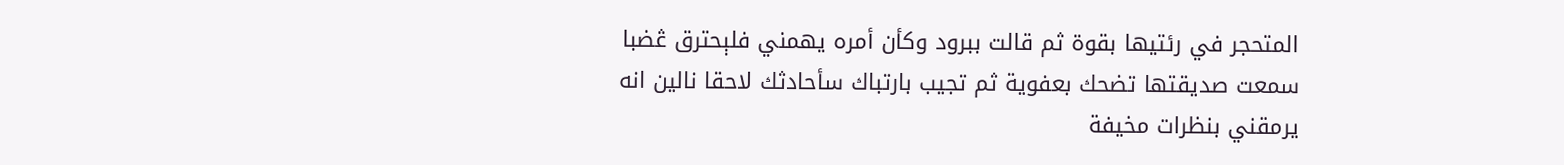المتحجر في رئتيها بقوة ثم قالت ببرود وكأن أمره يهمني فلېحترق ڠضبا
سمعت صديقتها تضحك بعفوية ثم تجيب بارتباك سأحادثك لاحقا نالين انه يرمقني بنظرات مخيفة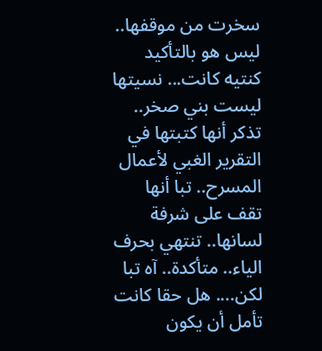سخرت من موقفها.. ليس هو بالتأكيد كنتيه كانت... نسيتها ليست بني صخر.. تذكر أنها كتبتها في التقرير الغبي لأعمال المسرح.. تبا أنها تقف على شرفة لسانها.. تنتهي بحرف الياء.. متأكدة.. آه تبا لكن.... هل حقا كانت تأمل أن يكون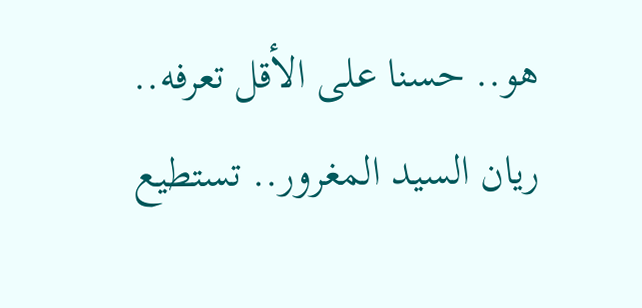هو.. حسنا على الأقل تعرفه.. ريان السيد المغرور.. تستطيع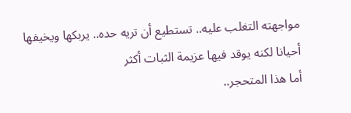مواجهته التغلب عليه.. تستطيع أن تريه حده.. يربكها ويخيفها أحيانا لكنه يوقد فيها عزيمة الثبات أكثر
أما هذا المتحجر..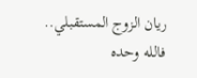ريان الزوج المستقبلي.. فالله وحده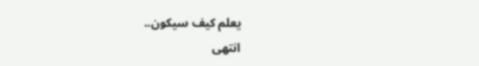يعلم كيف سيكون..
انتهى